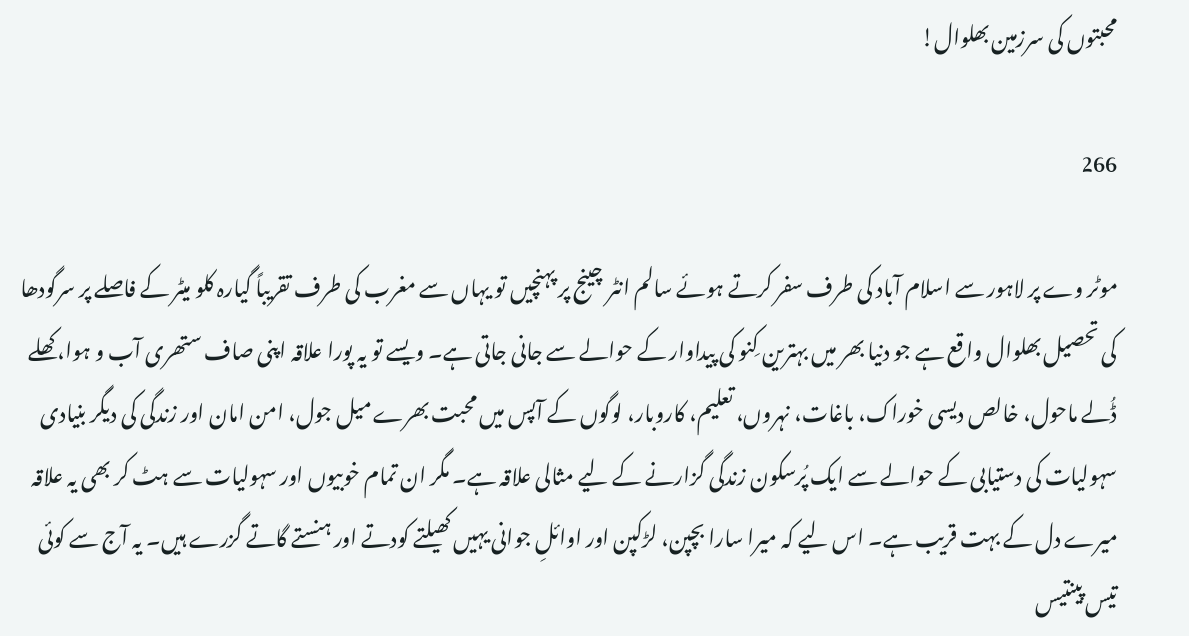محبتوں کی سرزمین بھلوال!

266

موٹر وے پر لاہور سے اسلام آباد کی طرف سفر کرتے ہوئے سالم انٹر چینج پر پہنچیں تو یہاں سے مغرب کی طرف تقریباً گیارہ کلو میٹر کے فاصلے پر سرگودھا کی تحصیل بھلوال واقع ہے جو دنیا بھر میں بہترین کِنو کی پیداوار کے حوالے سے جانی جاتی ہے۔ ویسے تو یہ پورا علاقہ اپنی صاف ستھری آب و ہوا، کھلے ڈُلے ماحول، خالص دیسی خوراک، باغات، نہروں، تعلیم، کاروبار، لوگوں کے آپس میں محبت بھرے میل جول، امن امان اور زندگی کی دیگر بنیادی سہولیات کی دستیابی کے حوالے سے ایک پُرسکون زندگی گزارنے کے لیے مثالی علاقہ ہے۔ مگر ان تمام خوبیوں اور سہولیات سے ہٹ کر بھی یہ علاقہ میرے دل کے بہت قریب ہے۔ اس لیے کہ میرا سارا بچپن، لڑکپن اور اوائلِ جوانی یہیں کھیلتے کودتے اور ہنستے گاتے گزرے ہیں۔ یہ آج سے کوئی تیس پینتیس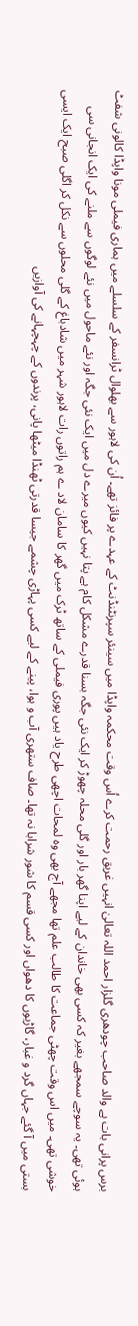برس پرانی بات ہے والد صاحب چودھری گلزار احمد اللہ تعالیٰ انہیں غریق رحمت کرے اُس وقت محکمہ واپڈا میں سینئر سپرنٹنڈنٹ کے عہدے پر فائز تھے۔ اُن کی لاہور سے بھلوال ٹرانسفر کے سلسلے میں ہماری فیملی مونا واپڈا کالونی شفٹ ہوئی تھی۔ یہ سوچے سمجھے بغیر کہ کسی بھی خاندان کے لیے اپنا گھر بار اور گلی محلہ چھوڑ کر ایک نئی جگہ بسنا قدرے مشکل کام ہے پتا نہیں کیوں میرے دل میں ایک نئی جگہ اور نئے ماحول میں نئے لوگوں سے ملنے کی ایک انجانی سی خوشی تھی۔ میں اس وقت چھٹی جماعت کا طالب علم تھا مجھے آج بھی وہ لمحات اچھی طرح یاد ہیں پوری فیملی کے ساتھ ٹرک میں گھر کا سامان لاد ے ہم راتوں رات لاہور شہر میں شادباغ کے گلی محلوں سے نکل کر اگلی صبح ایک ایسی بستی میں آ گئے جہاں گرد و غبار، گاڑیوں کا دھواں اور کسی قسم کا شور شرابا نہ تھا۔ صاف ستھری آب و ہوا، پینے کے لیے کسی پہاڑی چشمے جیسا قدرتی ٹھنڈا میٹھا پانی، پرندوں کے چہچہانے کی آوازیں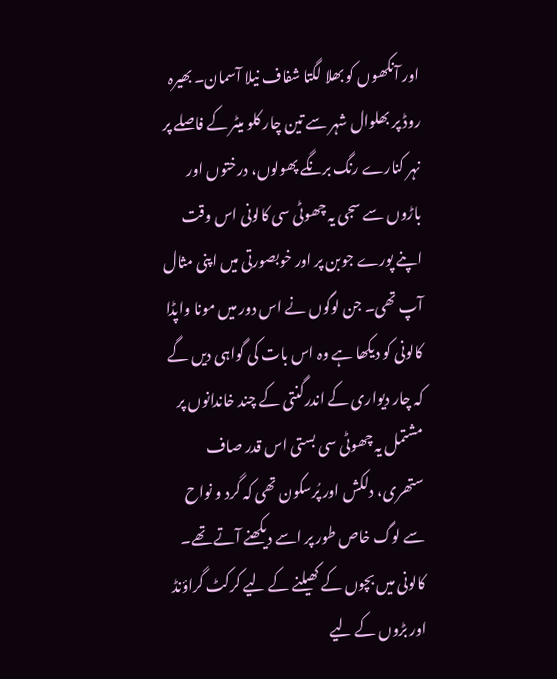اور آنکھوں کو بھلا لگتا شفاف نیلا آسمان۔ بھیرہ روڈ پر بھلوال شہر سے تین چار کلو میٹر کے فاصلے پر نہر کنارے رنگ برنگے پھولوں، درختوں اور باڑوں سے سجی یہ چھوٹی سی کالونی اس وقت اپنے پورے جوبن پر اور خوبصورتی میں اپنی مثال آپ تھی۔ جن لوگوں نے اس دور میں مونا واپڈا کالونی کو دیکھا ہے وہ اس بات کی گواہی دیں گے کہ چار دیواری کے اندرگنتی کے چند خاندانوں پر مشتمل یہ چھوٹی سی بستی اس قدر صاف ستھری، دلکش اور پُرسکون تھی کہ گرد و نواح سے لوگ خاص طور پر اسے دیکھنے آتے تھے۔ کالونی میں بچوں کے کھیلنے کے لیے کرکٹ گراؤنڈ اور بڑوں کے لیے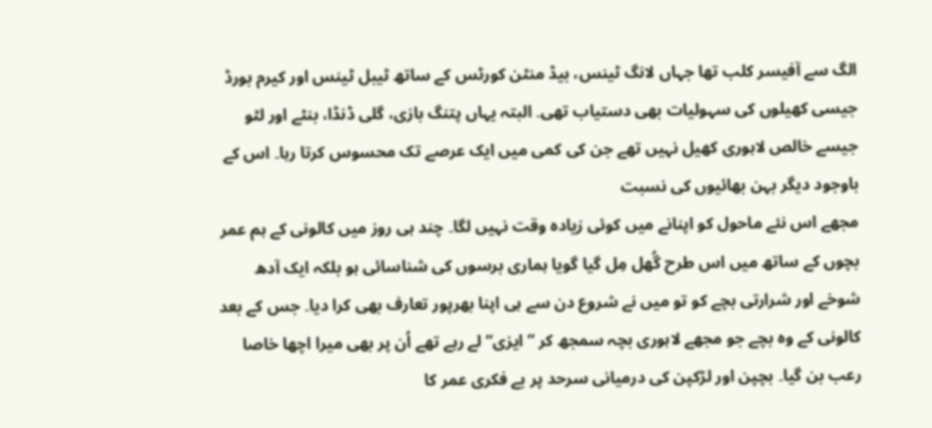الگ سے آفیسر کلب تھا جہاں لانگ ٹینس، بیڈ منٹن کورٹس کے ساتھ ٹیبل ٹینس اور کیرم بورڈ جیسی کھیلوں کی سہولیات بھی دستیاب تھی۔ البتہ یہاں پتنگ بازی، گلی ڈنڈا، بنٹے اور لٹو جیسے خالص لاہوری کھیل نہیں تھے جن کی کمی میں ایک عرصے تک محسوس کرتا رہا۔ اس کے باوجود دیگر بہن بھائیوں کی نسبت
مجھے اس نئے ماحول کو اپنانے میں کوئی زیادہ وقت نہیں لگا۔ چند ہی روز میں کالونی کے ہم عمر بچوں کے ساتھ میں اس طرح گُھل مِل گیا گویا ہماری برسوں کی شناسائی ہو بلکہ ایک آدھ شوخے اور شرارتی بچے کو تو میں نے شروع دن سے ہی اپنا بھرپور تعارف بھی کرا دیا۔ جس کے بعد کالونی کے وہ بچے جو مجھے لاہوری بچہ سمجھ کر ”ایزی“ لے رہے تھے اُن پر بھی میرا اچھا خاصا رعب بن گیا۔ بچپن اور لڑکپن کی درمیانی سرحد پر بے فکری عمر کا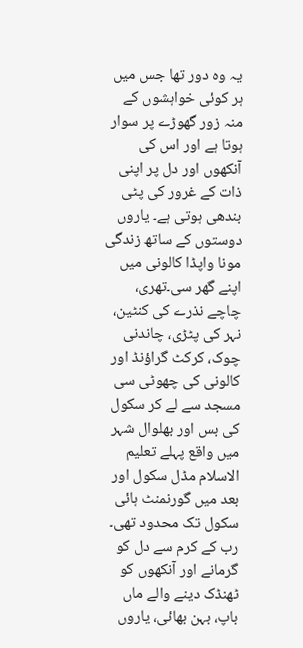یہ وہ دور تھا جس میں ہر کوئی خواہشوں کے منہ زور گھوڑے پر سوار ہوتا ہے اور اس کی آنکھوں اور دل پر اپنی ذات کے غرور کی پٹی بندھی ہوتی ہے۔ یاروں دوستوں کے ساتھ زندگی مونا واپڈا کالونی میں اپنے گھر سی۔تھری، چاچے نذرے کی کنٹین، نہر کی پٹڑی، چاندنی چوک، کرکٹ گراؤنڈ اور کالونی کی چھوٹی سی مسجد سے لے کر سکول کی بس اور بھلوال شہر میں واقع پہلے تعلیم الاسلام مڈل سکول اور بعد میں گورنمنٹ ہائی سکول تک محدود تھی۔ رب کے کرم سے دل کو گرمانے اور آنکھوں کو ٹھنڈک دینے والے ماں باپ، بہن بھائی، یاروں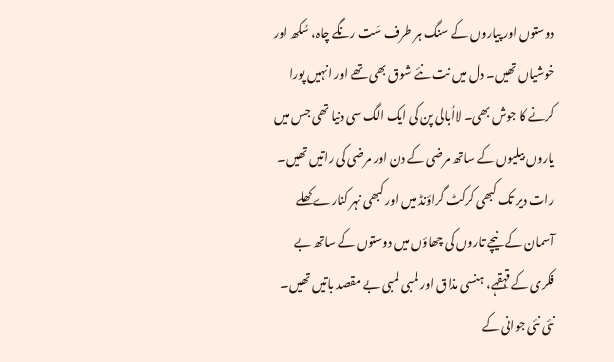دوستوں اور پیاروں کے سنگ ہر طرف سَت رنگے چاہ، سُکھ اور خوشیاں تھیں۔ دل میں نت نئے شوق بھی تھے اور انہیں پورا کرنے کا جوش بھی۔ لااُبالی پن کی ایک الگ سی دنیا تھی جس میں یاروں بیلیوں کے ساتھ مرضی کے دن اور مرضی کی راتیں تھیں۔ رات دیر تک کبھی کرکٹ گراؤنڈ میں اور کبھی نہر کنارے کھلے آسمان کے نیچے تاروں کی چھاؤں میں دوستوں کے ساتھ بے فکری کے قہقہے، ہنسی مذاق اور لمبی لمبی بے مقصد باتیں تھیں۔ نئی نئی جوانی کے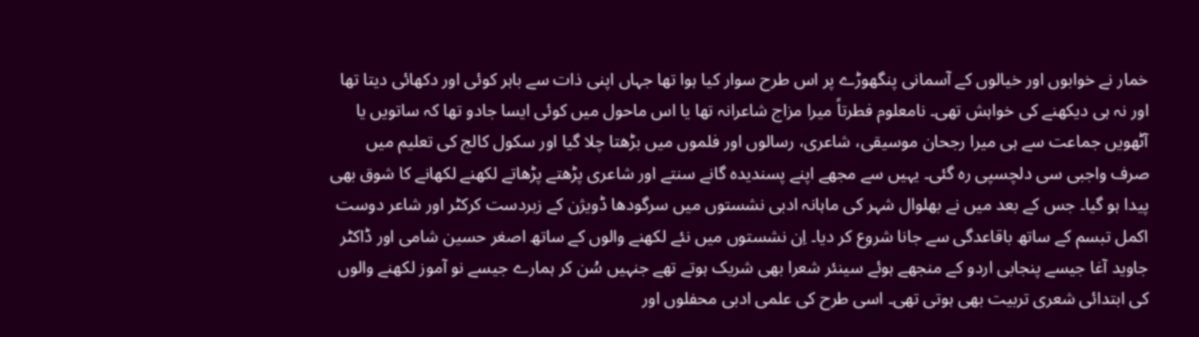خمار نے خوابوں اور خیالوں کے آسمانی پنگھوڑے پر اس طرح سوار کیا ہوا تھا جہاں اپنی ذات سے باہر کوئی اور دکھائی دیتا تھا اور نہ ہی دیکھنے کی خواہش تھی۔ نامعلوم فطرتاً میرا مزاج شاعرانہ تھا یا اس ماحول میں کوئی ایسا جادو تھا کہ ساتویں یا آٹھویں جماعت سے ہی میرا رجحان موسیقی، شاعری، رسالوں اور فلموں میں بڑھتا چلا گیا اور سکول کالج کی تعلیم میں صرف واجبی سی دلچسپی رہ گئی۔ یہیں سے مجھے اپنے پسندیدہ گانے سنتے اور شاعری پڑھتے پڑھاتے لکھنے لکھانے کا شوق بھی پیدا ہو گیا۔ جس کے بعد میں نے بھلوال شہر کی ماہانہ ادبی نشستوں میں سرگودھا ڈویژن کے زبردست کرکٹر اور شاعر دوست اکمل تبسم کے ساتھ باقاعدگی سے جانا شروع کر دیا۔ اِن نشستوں میں نئے لکھنے والوں کے ساتھ اصغر حسین شامی اور ڈاکٹر جاوید آغا جیسے پنجابی اردو کے منجھے ہوئے سینئر شعرا بھی شریک ہوتے تھے جنہیں سُن کر ہمارے جیسے نو آموز لکھنے والوں کی ابتدائی شعری تربیت بھی ہوتی تھی۔ اسی طرح کی علمی ادبی محفلوں اور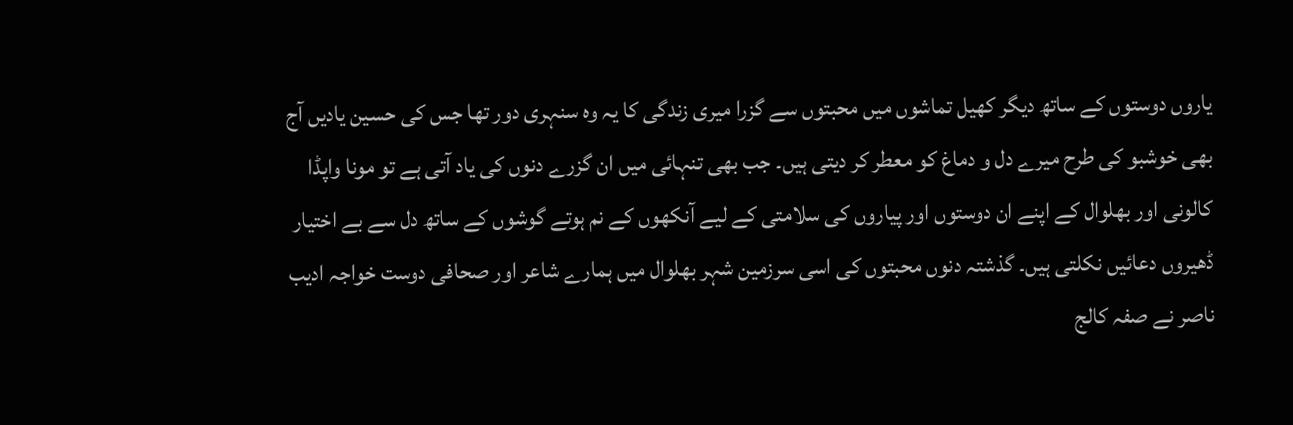یاروں دوستوں کے ساتھ دیگر کھیل تماشوں میں محبتوں سے گزرا میری زندگی کا یہ وہ سنہری دور تھا جس کی حسین یادیں آج بھی خوشبو کی طرح میرے دل و دماغ کو معطر کر دیتی ہیں۔ جب بھی تنہائی میں ان گزرے دنوں کی یاد آتی ہے تو مونا واپڈا کالونی اور بھلوال کے اپنے ان دوستوں اور پیاروں کی سلامتی کے لیے آنکھوں کے نم ہوتے گوشوں کے ساتھ دل سے بے اختیار ڈھیروں دعائیں نکلتی ہیں۔ گذشتہ دنوں محبتوں کی اسی سرزمین شہر بھلوال میں ہمارے شاعر اور صحافی دوست خواجہ ادیب ناصر نے صفہ کالج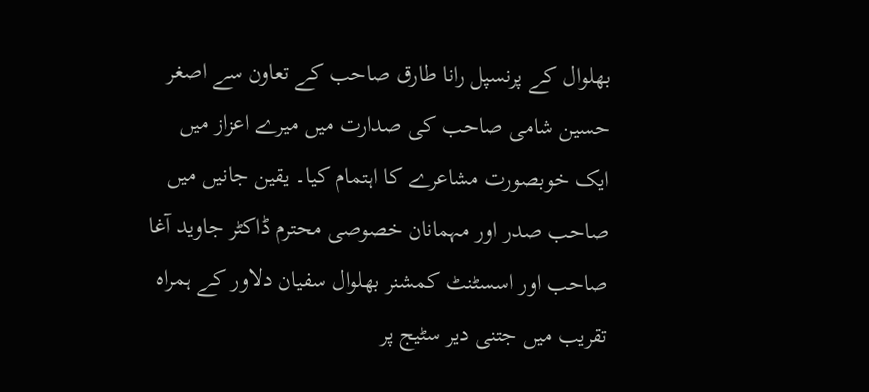بھلوال کے پرنسپل رانا طارق صاحب کے تعاون سے اصغر حسین شامی صاحب کی صدارت میں میرے اعزاز میں ایک خوبصورت مشاعرے کا اہتمام کیا۔ یقین جانیں میں صاحب صدر اور مہمانان خصوصی محترم ڈاکٹر جاوید آغا صاحب اور اسسٹنٹ کمشنر بھلوال سفیان دلاور کے ہمراہ تقریب میں جتنی دیر سٹیج پر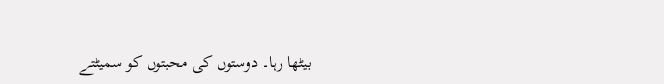بیٹھا رہا۔ دوستوں کی محبتوں کو سمیٹتے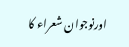اورنوجوان شعراء کا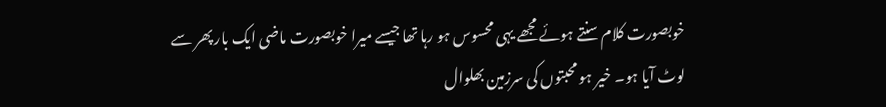خوبصورت کلام سنتے ہوئے مجھے یہی محسوس ہو رہا تھا جیسے میرا خوبصورت ماضی ایک بار پھر سے لوٹ آیا ہو۔ خیر ہو محبتوں کی سرزمین بھلوال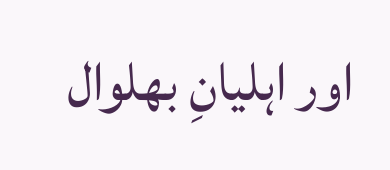اور اہلیانِ بھلوال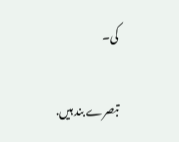کی۔

تبصرے بند ہیں.